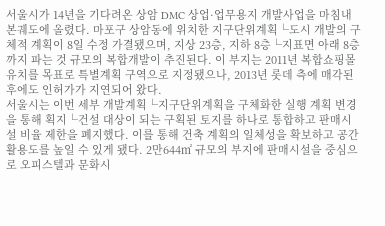서울시가 14년을 기다려온 상암 DMC 상업·업무용지 개발사업을 마침내 본궤도에 올렸다. 마포구 상암동에 위치한 지구단위계획└도시 개발의 구체적 계획이 8일 수정 가결됐으며, 지상 23층, 지하 8층└지표면 아래 8층까지 파는 것 규모의 복합개발이 추진된다. 이 부지는 2011년 복합쇼핑몰 유치를 목표로 특별계획 구역으로 지정됐으나, 2013년 롯데 측에 매각된 후에도 인허가가 지연되어 왔다.
서울시는 이번 세부 개발계획└지구단위계획을 구체화한 실행 계획 변경을 통해 획지└건설 대상이 되는 구획된 토지를 하나로 통합하고 판매시설 비율 제한을 폐지했다. 이를 통해 건축 계획의 일체성을 확보하고 공간 활용도를 높일 수 있게 됐다. 2만644㎡ 규모의 부지에 판매시설을 중심으로 오피스텔과 문화시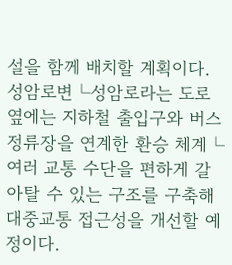설을 함께 배치할 계획이다. 성암로변└성암로라는 도로 옆에는 지하철 출입구와 버스정류장을 연계한 환승 체계└여러 교통 수단을 편하게 갈아탈 수 있는 구조를 구축해 대중교통 접근성을 개선할 예정이다.